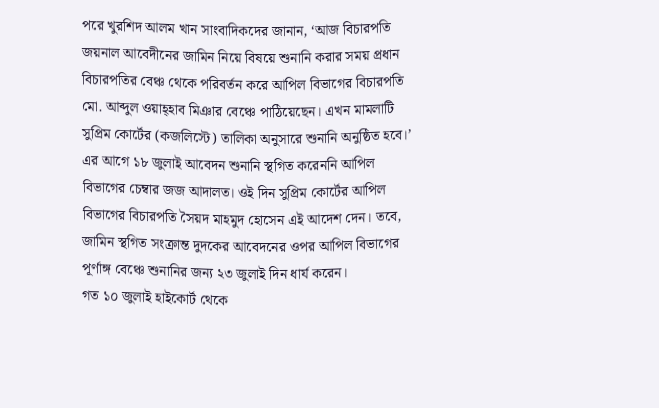পরে খুরশিদ আলম খান সাংবাদিকদের জানান, ‘আজ বিচারপতি জয়নাল আবেদীনের জামিন নিয়ে বিষয়ে শুনানি করার সময় প্রধান বিচারপতির বেঞ্চ থেকে পরিবর্তন করে আপিল বিভাগের বিচারপতি মো. আব্দুল ওয়াহ্হাব মিঞার বেঞ্চে পাঠিয়েছেন। এখন মামলাটি সুপ্রিম কোর্টের (কজলিস্টে) তালিকা অনুসারে শুনানি অনুষ্ঠিত হবে।’
এর আগে ১৮ জুলাই আবেদন শুনানি স্থগিত করেননি আপিল বিভাগের চেম্বার জজ আদালত। ওই দিন সুপ্রিম কোর্টের আপিল বিভাগের বিচারপতি সৈয়দ মাহমুদ হোসেন এই আদেশ দেন। তবে, জামিন স্থগিত সংক্রান্ত দুদকের আবেদনের ওপর আপিল বিভাগের পূর্ণাঙ্গ বেঞ্চে শুনানির জন্য ২৩ জুলাই দিন ধার্য করেন।
গত ১০ জুলাই হাইকোর্ট থেকে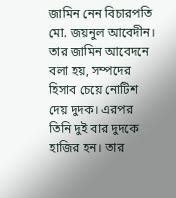জামিন নেন বিচারপতি মো. জয়নুল আবেদীন। তার জামিন আবেদনে বলা হয়, সম্পদের হিসাব চেয়ে নোটিশ দেয় দুদক। এরপর তিনি দুই বার দুদকে হাজির হন। তার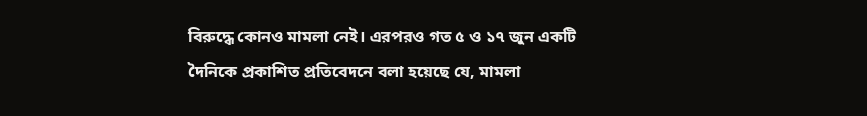বিরুদ্ধে কোনও মামলা নেই। এরপরও গত ৫ ও ১৭ জুন একটি দৈনিকে প্রকাশিত প্রতিবেদনে বলা হয়েছে যে, মামলা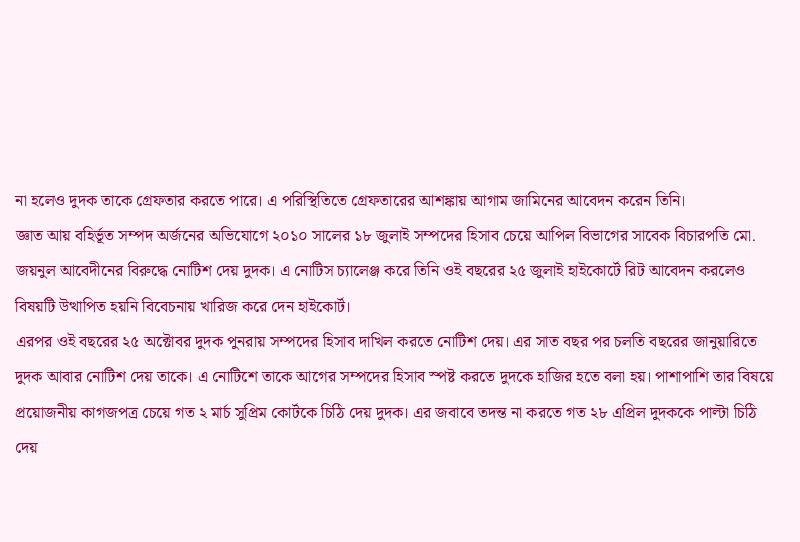না হলেও দুদক তাকে গ্রেফতার করতে পারে। এ পরিস্থিতিতে গ্রেফতারের আশঙ্কায় আগাম জামিনের আবেদন করেন তিনি।
জ্ঞাত আয় বহির্ভূত সম্পদ অর্জনের অভিযোগে ২০১০ সালের ১৮ জুলাই সম্পদের হিসাব চেয়ে আপিল বিভাগের সাবেক বিচারপতি মো. জয়নুল আবেদীনের বিরুদ্ধে নোটিশ দেয় দুদক। এ নোটিস চ্যালেঞ্জ করে তিনি ওই বছরের ২৫ জুলাই হাইকোর্টে রিট আবেদন করলেও বিষয়টি উত্থাপিত হয়নি বিবেচনায় খারিজ করে দেন হাইকোর্ট।
এরপর ওই বছরের ২৫ অক্টোবর দুদক পুনরায় সম্পদের হিসাব দাখিল করতে নোটিশ দেয়। এর সাত বছর পর চলতি বছরের জানুয়ারিতে দুদক আবার নোটিশ দেয় তাকে। এ নোটিশে তাকে আগের সম্পদের হিসাব স্পষ্ট করতে দুদকে হাজির হতে বলা হয়। পাশাপাশি তার বিষয়ে প্রয়োজনীয় কাগজপত্র চেয়ে গত ২ মার্চ সুপ্রিম কোর্টকে চিঠি দেয় দুদক। এর জবাবে তদন্ত না করতে গত ২৮ এপ্রিল দুদককে পাল্টা চিঠি দেয়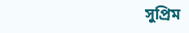সুপ্রিম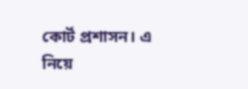কোর্ট প্রশাসন। এ নিয়ে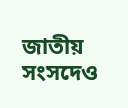জাতীয় সংসদেও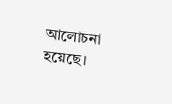আলোচনা হয়েছে।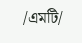/এমটি/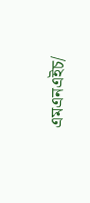এমএনএইচ/